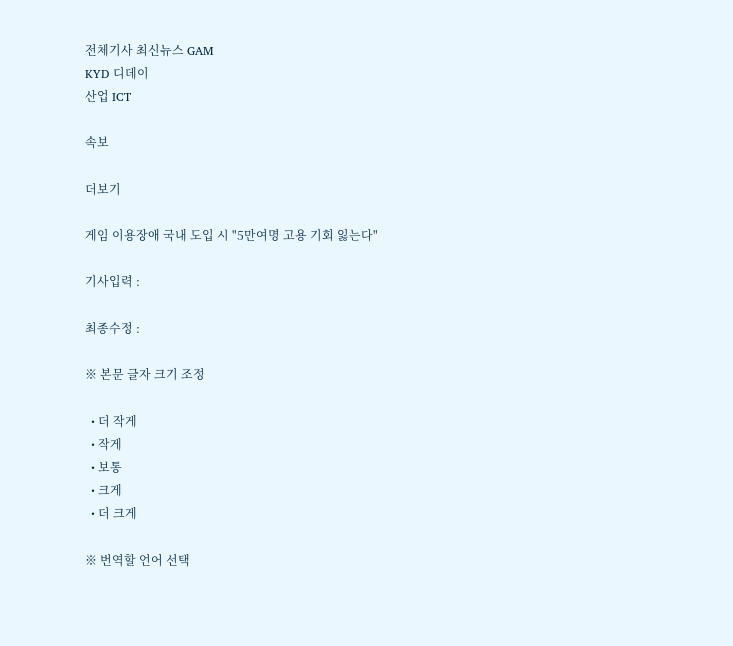전체기사 최신뉴스 GAM
KYD 디데이
산업 ICT

속보

더보기

게임 이용장애 국내 도입 시 "5만여명 고용 기회 잃는다"

기사입력 :

최종수정 :

※ 본문 글자 크기 조정

  • 더 작게
  • 작게
  • 보통
  • 크게
  • 더 크게

※ 번역할 언어 선택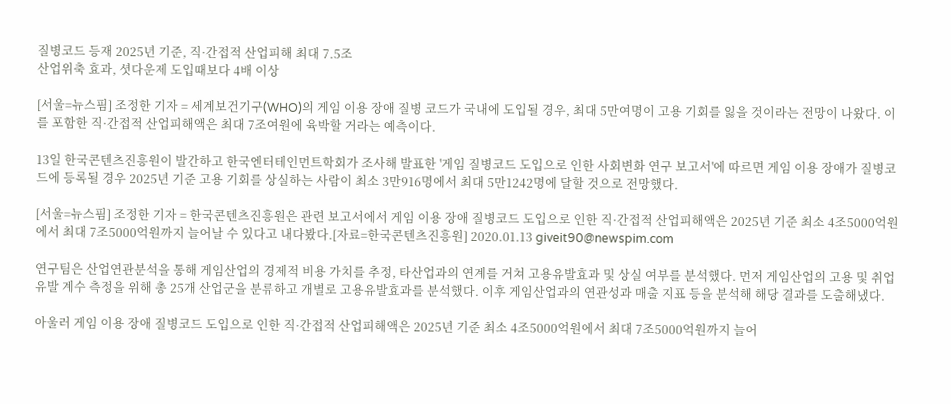질병코드 등재 2025년 기준, 직·간접적 산업피해 최대 7.5조
산업위축 효과, 셧다운제 도입때보다 4배 이상

[서울=뉴스핌] 조정한 기자 = 세계보건기구(WHO)의 게임 이용 장애 질병 코드가 국내에 도입될 경우, 최대 5만여명이 고용 기회를 잃을 것이라는 전망이 나왔다. 이를 포함한 직·간접적 산업피해액은 최대 7조여원에 육박할 거라는 예측이다.

13일 한국콘텐츠진흥원이 발간하고 한국엔터테인먼트학회가 조사해 발표한 '게임 질병코드 도입으로 인한 사회변화 연구 보고서'에 따르면 게임 이용 장애가 질병코드에 등록될 경우 2025년 기준 고용 기회를 상실하는 사람이 최소 3만916명에서 최대 5만1242명에 달할 것으로 전망했다.

[서울=뉴스핌] 조정한 기자 = 한국콘텐츠진흥원은 관련 보고서에서 게임 이용 장애 질병코드 도입으로 인한 직·간접적 산업피해액은 2025년 기준 최소 4조5000억원에서 최대 7조5000억원까지 늘어날 수 있다고 내다봤다.[자료=한국콘텐츠진흥원] 2020.01.13 giveit90@newspim.com

연구팀은 산업연관분석을 통해 게임산업의 경제적 비용 가치를 추정, 타산업과의 연계를 거쳐 고용유발효과 및 상실 여부를 분석했다. 먼저 게임산업의 고용 및 취업유발 계수 측정을 위해 총 25개 산업군을 분류하고 개별로 고용유발효과를 분석했다. 이후 게임산업과의 연관성과 매출 지표 등을 분석해 해당 결과를 도출해냈다.

아울러 게임 이용 장애 질병코드 도입으로 인한 직·간접적 산업피해액은 2025년 기준 최소 4조5000억원에서 최대 7조5000억원까지 늘어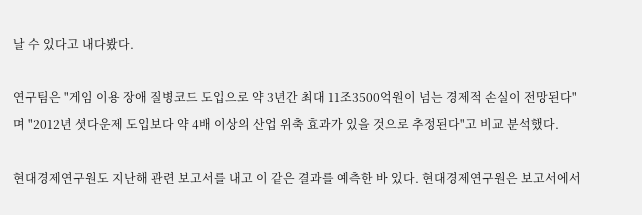날 수 있다고 내다봤다.

연구팀은 "게임 이용 장애 질병코드 도입으로 약 3년간 최대 11조3500억원이 넘는 경제적 손실이 전망된다"며 "2012년 셧다운제 도입보다 약 4배 이상의 산업 위축 효과가 있을 것으로 추정된다"고 비교 분석했다.

현대경제연구원도 지난해 관련 보고서를 내고 이 같은 결과를 예측한 바 있다. 현대경제연구원은 보고서에서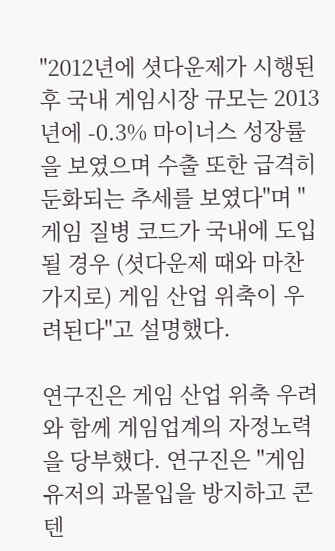"2012년에 셧다운제가 시행된 후 국내 게임시장 규모는 2013년에 -0.3% 마이너스 성장률을 보였으며 수출 또한 급격히 둔화되는 추세를 보였다"며 "게임 질병 코드가 국내에 도입될 경우 (셧다운제 때와 마찬가지로) 게임 산업 위축이 우려된다"고 설명했다.

연구진은 게임 산업 위축 우려와 함께 게임업계의 자정노력을 당부했다. 연구진은 "게임 유저의 과몰입을 방지하고 콘텐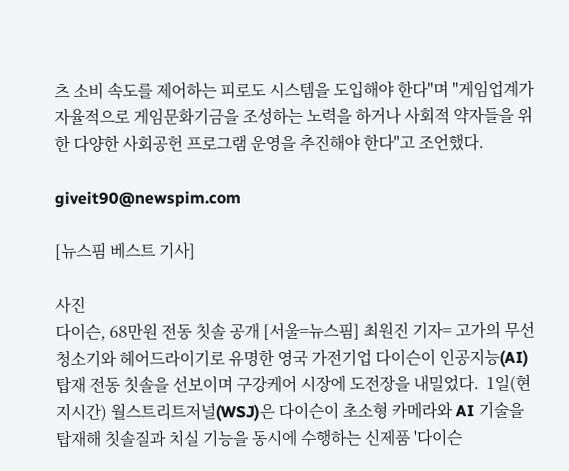츠 소비 속도를 제어하는 피로도 시스템을 도입해야 한다"며 "게임업계가 자율적으로 게임문화기금을 조성하는 노력을 하거나 사회적 약자들을 위한 다양한 사회공헌 프로그램 운영을 추진해야 한다"고 조언했다.

giveit90@newspim.com

[뉴스핌 베스트 기사]

사진
다이슨, 68만원 전동 칫솔 공개 [서울=뉴스핌] 최원진 기자= 고가의 무선청소기와 헤어드라이기로 유명한 영국 가전기업 다이슨이 인공지능(AI) 탑재 전동 칫솔을 선보이며 구강케어 시장에 도전장을 내밀었다.  1일(현지시간) 월스트리트저널(WSJ)은 다이슨이 초소형 카메라와 AI 기술을 탑재해 칫솔질과 치실 기능을 동시에 수행하는 신제품 '다이슨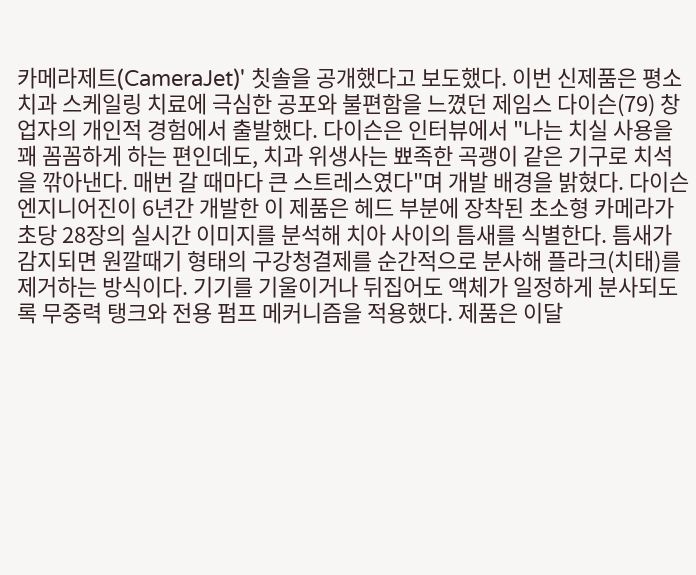카메라제트(CameraJet)' 칫솔을 공개했다고 보도했다. 이번 신제품은 평소 치과 스케일링 치료에 극심한 공포와 불편함을 느꼈던 제임스 다이슨(79) 창업자의 개인적 경험에서 출발했다. 다이슨은 인터뷰에서 "나는 치실 사용을 꽤 꼼꼼하게 하는 편인데도, 치과 위생사는 뾰족한 곡괭이 같은 기구로 치석을 깎아낸다. 매번 갈 때마다 큰 스트레스였다"며 개발 배경을 밝혔다. 다이슨 엔지니어진이 6년간 개발한 이 제품은 헤드 부분에 장착된 초소형 카메라가 초당 28장의 실시간 이미지를 분석해 치아 사이의 틈새를 식별한다. 틈새가 감지되면 원깔때기 형태의 구강청결제를 순간적으로 분사해 플라크(치태)를 제거하는 방식이다. 기기를 기울이거나 뒤집어도 액체가 일정하게 분사되도록 무중력 탱크와 전용 펌프 메커니즘을 적용했다. 제품은 이달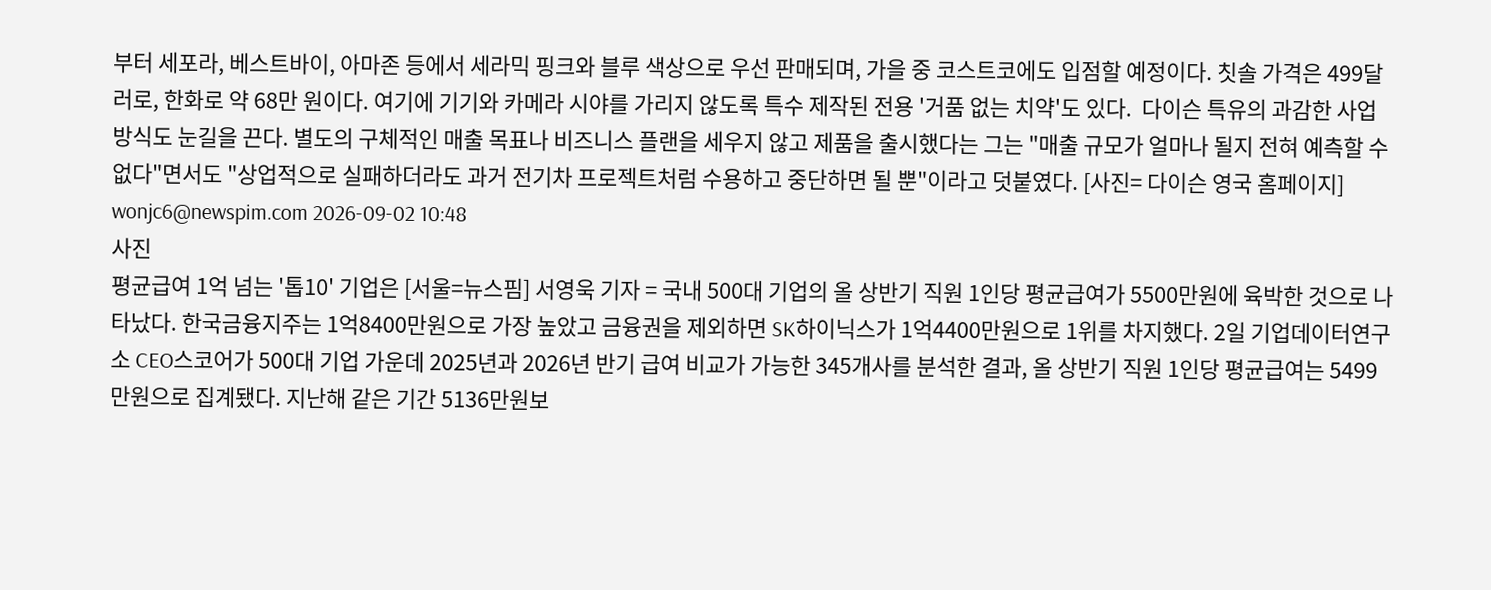부터 세포라, 베스트바이, 아마존 등에서 세라믹 핑크와 블루 색상으로 우선 판매되며, 가을 중 코스트코에도 입점할 예정이다. 칫솔 가격은 499달러로, 한화로 약 68만 원이다. 여기에 기기와 카메라 시야를 가리지 않도록 특수 제작된 전용 '거품 없는 치약'도 있다.  다이슨 특유의 과감한 사업 방식도 눈길을 끈다. 별도의 구체적인 매출 목표나 비즈니스 플랜을 세우지 않고 제품을 출시했다는 그는 "매출 규모가 얼마나 될지 전혀 예측할 수 없다"면서도 "상업적으로 실패하더라도 과거 전기차 프로젝트처럼 수용하고 중단하면 될 뿐"이라고 덧붙였다. [사진= 다이슨 영국 홈페이지] wonjc6@newspim.com 2026-09-02 10:48
사진
평균급여 1억 넘는 '톱10' 기업은 [서울=뉴스핌] 서영욱 기자 = 국내 500대 기업의 올 상반기 직원 1인당 평균급여가 5500만원에 육박한 것으로 나타났다. 한국금융지주는 1억8400만원으로 가장 높았고 금융권을 제외하면 SK하이닉스가 1억4400만원으로 1위를 차지했다. 2일 기업데이터연구소 CEO스코어가 500대 기업 가운데 2025년과 2026년 반기 급여 비교가 가능한 345개사를 분석한 결과, 올 상반기 직원 1인당 평균급여는 5499만원으로 집계됐다. 지난해 같은 기간 5136만원보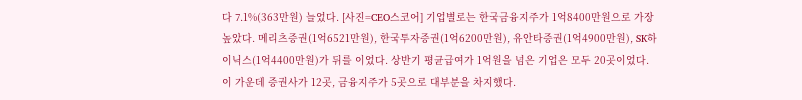다 7.1%(363만원) 늘었다. [사진=CEO스코어] 기업별로는 한국금융지주가 1억8400만원으로 가장 높았다. 메리츠증권(1억6521만원), 한국투자증권(1억6200만원), 유안타증권(1억4900만원), SK하이닉스(1억4400만원)가 뒤를 이었다. 상반기 평균급여가 1억원을 넘은 기업은 모두 20곳이었다. 이 가운데 증권사가 12곳, 금융지주가 5곳으로 대부분을 차지했다.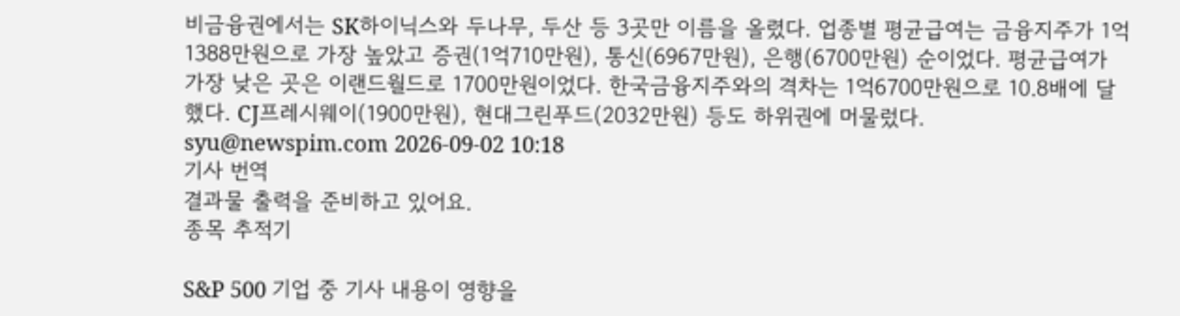비금융권에서는 SK하이닉스와 두나무, 두산 등 3곳만 이름을 올렸다. 업종별 평균급여는 금융지주가 1억1388만원으로 가장 높았고 증권(1억710만원), 통신(6967만원), 은행(6700만원) 순이었다. 평균급여가 가장 낮은 곳은 이랜드월드로 1700만원이었다. 한국금융지주와의 격차는 1억6700만원으로 10.8배에 달했다. CJ프레시웨이(1900만원), 현대그린푸드(2032만원) 등도 하위권에 머물렀다. syu@newspim.com 2026-09-02 10:18
기사 번역
결과물 출력을 준비하고 있어요.
종목 추적기

S&P 500 기업 중 기사 내용이 영향을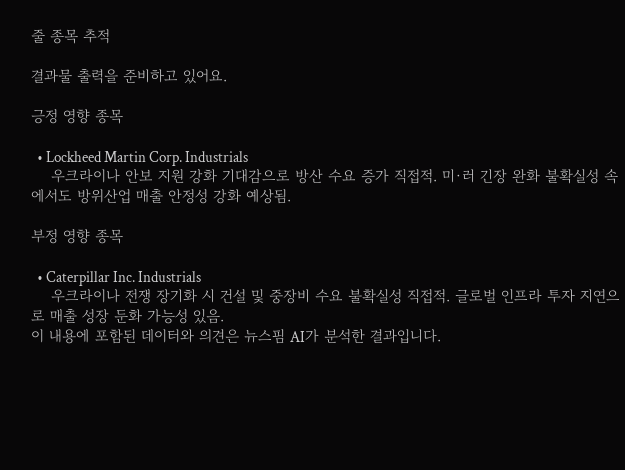줄 종목 추적

결과물 출력을 준비하고 있어요.

긍정 영향 종목

  • Lockheed Martin Corp. Industrials
    우크라이나 안보 지원 강화 기대감으로 방산 수요 증가 직접적. 미·러 긴장 완화 불확실성 속에서도 방위산업 매출 안정성 강화 예상됨.

부정 영향 종목

  • Caterpillar Inc. Industrials
    우크라이나 전쟁 장기화 시 건설 및 중장비 수요 불확실성 직접적. 글로벌 인프라 투자 지연으로 매출 성장 둔화 가능성 있음.
이 내용에 포함된 데이터와 의견은 뉴스핌 AI가 분석한 결과입니다.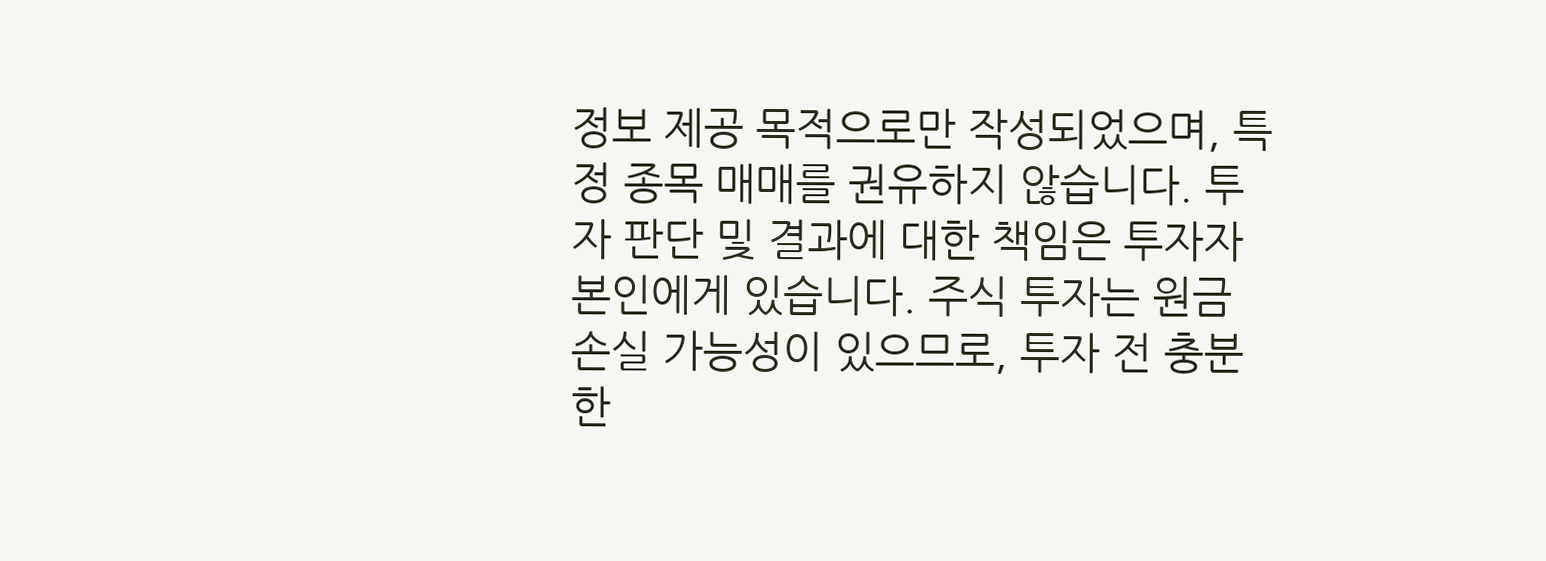정보 제공 목적으로만 작성되었으며, 특정 종목 매매를 권유하지 않습니다. 투자 판단 및 결과에 대한 책임은 투자자 본인에게 있습니다. 주식 투자는 원금 손실 가능성이 있으므로, 투자 전 충분한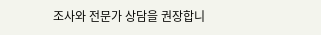조사와 전문가 상담을 권장합니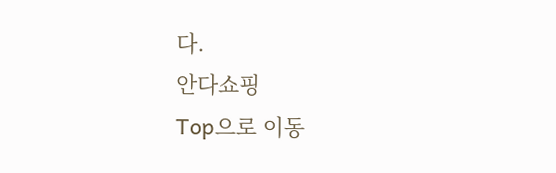다.
안다쇼핑
Top으로 이동